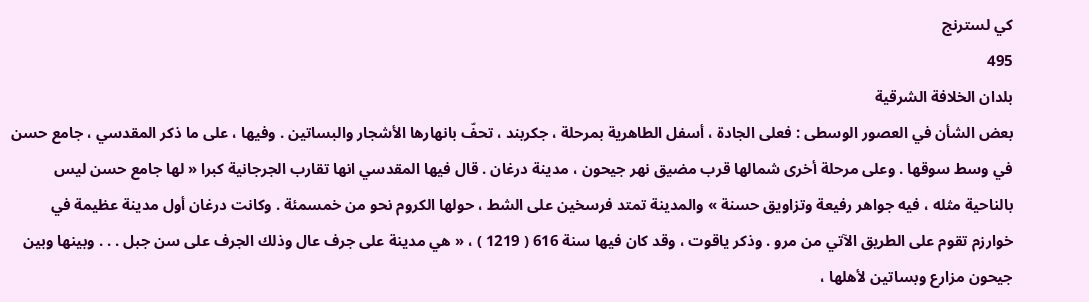كي لسترنج
495
بلدان الخلافة الشرقية
بعض الشأن في العصور الوسطى : فعلى الجادة ، أسفل الطاهرية بمرحلة ، جكربند ، تحفّ بانهارها الأشجار والبساتين . وفيها ، على ما ذكر المقدسي ، جامع حسن في وسط سوقها . وعلى مرحلة أخرى شمالها قرب مضيق نهر جيحون ، مدينة درغان . قال فيها المقدسي انها تقارب الجرجانية كبرا « لها جامع حسن ليس بالناحية مثله ، فيه جواهر رفيعة وتزاويق حسنة » والمدينة تمتد فرسخين على الشط ، حولها الكروم نحو من خمسمئة . وكانت درغان أول مدينة عظيمة في خوارزم تقوم على الطريق الآتي من مرو . وذكر ياقوت ، وقد كان فيها سنة 616 ( 1219 ) ، « هي مدينة على جرف عال وذلك الجرف على سن جبل . . . وبينها وبين جيحون مزارع وبساتين لأهلها ،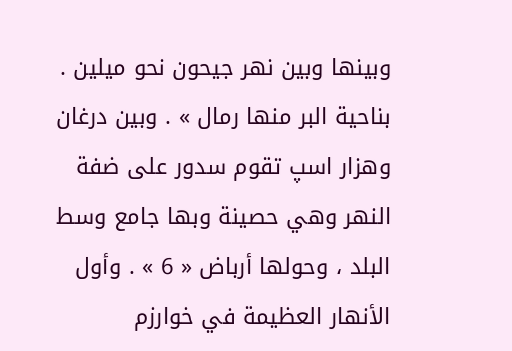وبينها وبين نهر جيحون نحو ميلين . بناحية البر منها رمال » . وبين درغان وهزار اسپ تقوم سدور على ضفة النهر وهي حصينة وبها جامع وسط البلد ، وحولها أرباض « 6 » . وأول الأنهار العظيمة في خوارزم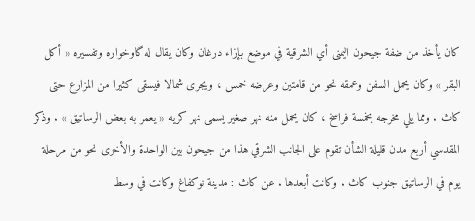كان يأخذ من ضفة جيحون اليمنى أي الشرقية في موضع بإزاء درغان وكان يقال له گاوخواره وتفسيره « أكل البقر » وكان يحمل السفن وعمقه نحو من قامتين وعرضه خمس ، ويجرى شمالا فيسقى كثيرا من المزارع حتى كاث . ومما يلي مخرجه بخمسة فراسخ ، كان يحمل منه نهر صغير يسمى نهر كريه « يعمر به بعض الرساتيق » . وذكر المقدسي أربع مدن قليلة الشأن تقوم على الجانب الشرقي هذا من جيحون بين الواحدة والأخرى نحو من مرحلة يوم في الرساتيق جنوب كاث . وكانت أبعدها . عن كاث : مدينة نوكفاغ وكانت في وسط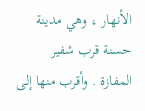الأنهار ، وهي مدينة حسنة قرب شفير المفازة . وأقرب منها إلى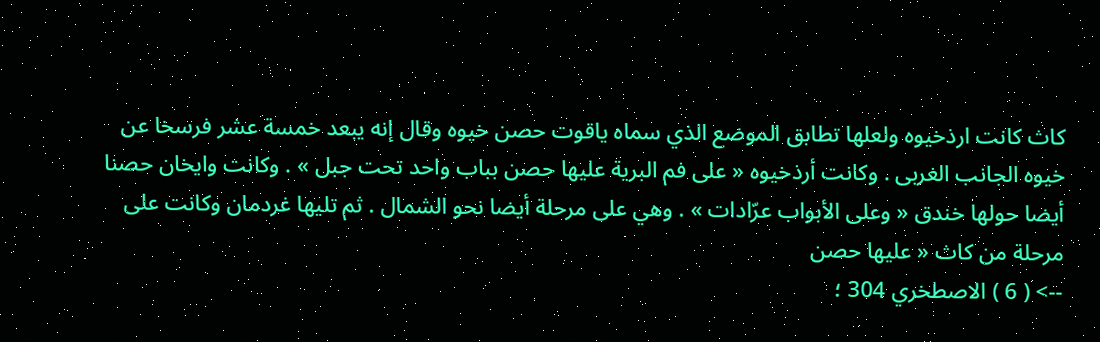كاث كانت ارذخيوه ولعلها تطابق الموضع الذي سماه ياقوت حصن خيوه وقال إنه يبعد خمسة عشر فرسخا عن خيوه الجانب الغربى . وكانت أرذخيوه « على فم البرية عليها حصن بباب واحد تحت جبل » . وكانت وايخان حصنا أيضا حولها خندق « وعلى الأبواب عرّادات » . وهي على مرحلة أيضا نحو الشمال . ثم تليها غردمان وكانت على مرحلة من كاث « عليها حصن
--> ( 6 ) الاصطخري 304 ؛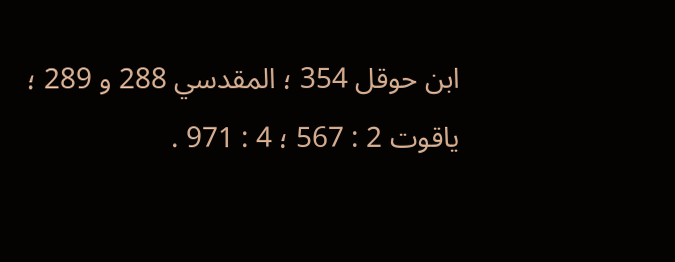ابن حوقل 354 ؛ المقدسي 288 و 289 ؛ ياقوت 2 : 567 ؛ 4 : 971 .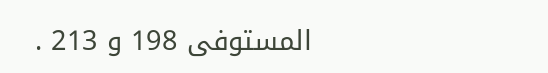المستوفى 198 و 213 .